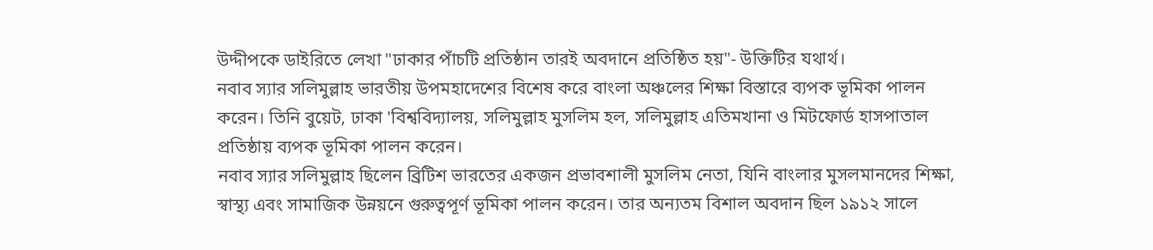উদ্দীপকে ডাইরিতে লেখা "ঢাকার পাঁচটি প্রতিষ্ঠান তারই অবদানে প্রতিষ্ঠিত হয়"- উক্তিটির যথার্থ।
নবাব স্যার সলিমুল্লাহ ভারতীয় উপমহাদেশের বিশেষ করে বাংলা অঞ্চলের শিক্ষা বিস্তারে ব্যপক ভূমিকা পালন করেন। তিনি বুয়েট, ঢাকা 'বিশ্ববিদ্যালয়, সলিমুল্লাহ মুসলিম হল, সলিমুল্লাহ এতিমখানা ও মিটফোর্ড হাসপাতাল প্রতিষ্ঠায় ব্যপক ভূমিকা পালন করেন।
নবাব স্যার সলিমুল্লাহ ছিলেন ব্রিটিশ ভারতের একজন প্রভাবশালী মুসলিম নেতা, যিনি বাংলার মুসলমানদের শিক্ষা, স্বাস্থ্য এবং সামাজিক উন্নয়নে গুরুত্বপূর্ণ ভূমিকা পালন করেন। তার অন্যতম বিশাল অবদান ছিল ১৯১২ সালে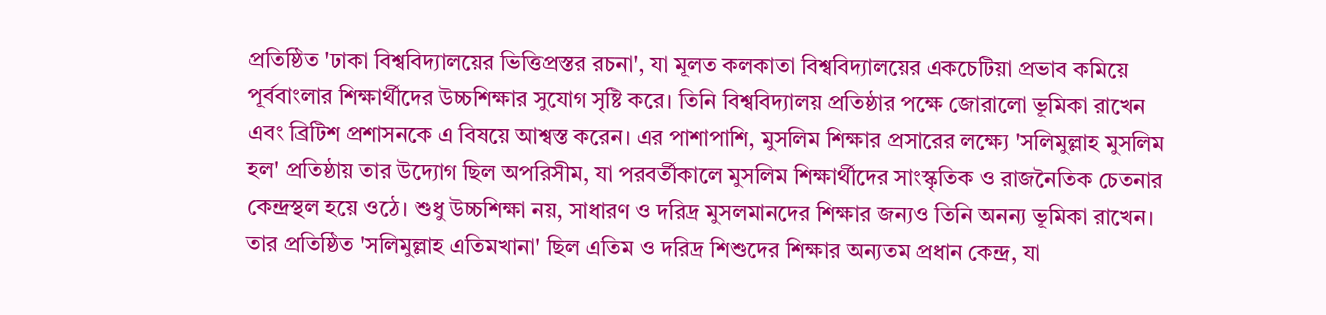প্রতিষ্ঠিত 'ঢাকা বিশ্ববিদ্যালয়ের ভিত্তিপ্রস্তর রচনা', যা মূলত কলকাতা বিশ্ববিদ্যালয়ের একচেটিয়া প্রভাব কমিয়ে পূর্ববাংলার শিক্ষার্থীদের উচ্চশিক্ষার সুযোগ সৃষ্টি করে। তিনি বিশ্ববিদ্যালয় প্রতিষ্ঠার পক্ষে জোরালো ভূমিকা রাখেন এবং ব্রিটিশ প্রশাসনকে এ বিষয়ে আশ্বস্ত করেন। এর পাশাপাশি, মুসলিম শিক্ষার প্রসারের লক্ষ্যে 'সলিমুল্লাহ মুসলিম হল' প্রতিষ্ঠায় তার উদ্যোগ ছিল অপরিসীম, যা পরবর্তীকালে মুসলিম শিক্ষার্থীদের সাংস্কৃতিক ও রাজনৈতিক চেতনার কেন্দ্রস্থল হয়ে ওঠে। শুধু উচ্চশিক্ষা নয়, সাধারণ ও দরিদ্র মুসলমানদের শিক্ষার জন্যও তিনি অনন্য ভূমিকা রাখেন। তার প্রতিষ্ঠিত 'সলিমুল্লাহ এতিমখানা' ছিল এতিম ও দরিদ্র শিশুদের শিক্ষার অন্যতম প্রধান কেন্দ্র, যা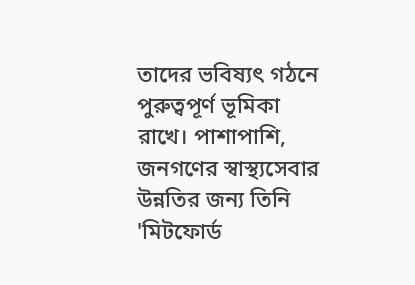তাদের ভবিষ্যৎ গঠনে পুরুত্বপূর্ণ ভূমিকা রাখে। পাশাপাশি, জনগণের স্বাস্থ্যসেবার উন্নতির জন্য তিনি 'মিটফোর্ড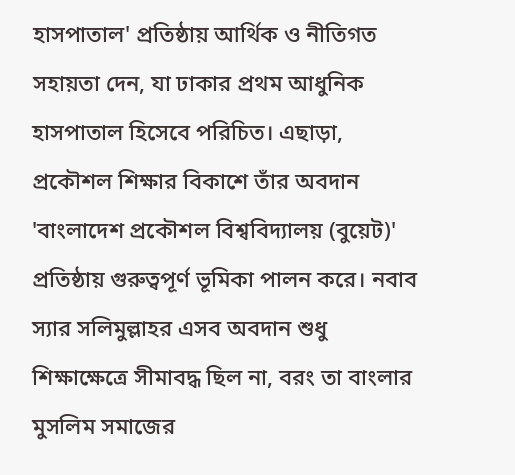হাসপাতাল' প্রতিষ্ঠায় আর্থিক ও নীতিগত সহায়তা দেন, যা ঢাকার প্রথম আধুনিক হাসপাতাল হিসেবে পরিচিত। এছাড়া, প্রকৌশল শিক্ষার বিকাশে তাঁর অবদান 'বাংলাদেশ প্রকৌশল বিশ্ববিদ্যালয় (বুয়েট)' প্রতিষ্ঠায় গুরুত্বপূর্ণ ভূমিকা পালন করে। নবাব স্যার সলিমুল্লাহর এসব অবদান শুধু শিক্ষাক্ষেত্রে সীমাবদ্ধ ছিল না, বরং তা বাংলার মুসলিম সমাজের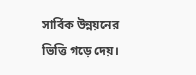সার্বিক উন্নয়নের ভিত্তি গড়ে দেয়।